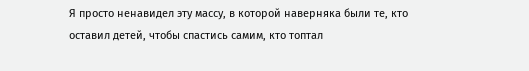Я просто ненавидел эту массу, в которой наверняка были те, кто оставил детей, чтобы спастись самим, кто топтал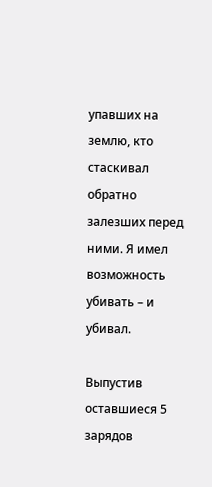упавших на землю, кто стаскивал обратно залезших перед ними. Я имел возможность убивать – и убивал.

Выпустив оставшиеся 5 зарядов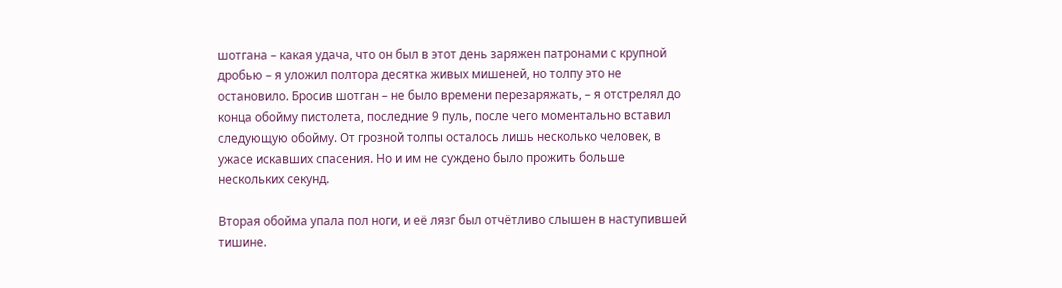шотгана – какая удача, что он был в этот день заряжен патронами с крупной дробью – я уложил полтора десятка живых мишеней, но толпу это не остановило. Бросив шотган – не было времени перезаряжать, – я отстрелял до конца обойму пистолета, последние 9 пуль, после чего моментально вставил следующую обойму. От грозной толпы осталось лишь несколько человек, в ужасе искавших спасения. Но и им не суждено было прожить больше нескольких секунд.

Вторая обойма упала пол ноги, и её лязг был отчётливо слышен в наступившей тишине.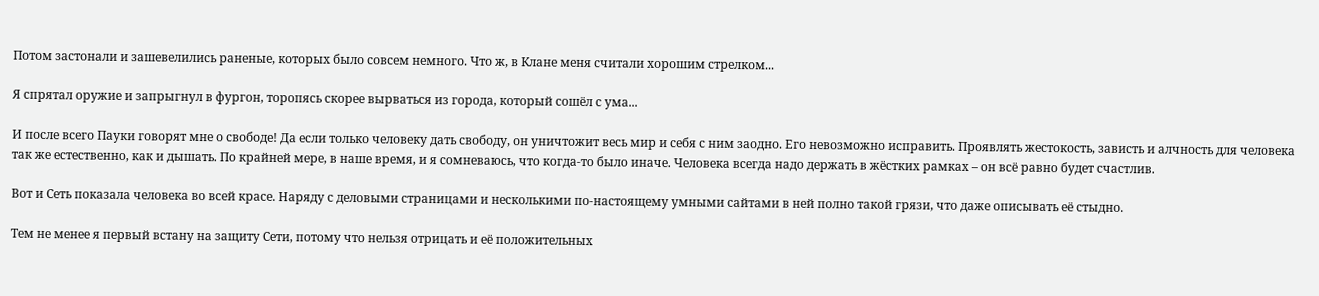Потом застонали и зашевелились раненые, которых было совсем немного. Что ж, в Клане меня считали хорошим стрелком...

Я спрятал оружие и запрыгнул в фургон, торопясь скорее вырваться из города, который сошёл с ума...

И после всего Пауки говорят мне о свободе! Да если только человеку дать свободу, он уничтожит весь мир и себя с ним заодно. Его невозможно исправить. Проявлять жестокость, зависть и алчность для человека так же естественно, как и дышать. По крайней мере, в наше время, и я сомневаюсь, что когда-то было иначе. Человека всегда надо держать в жёстких рамках – он всё равно будет счастлив.

Вот и Сеть показала человека во всей красе. Наряду с деловыми страницами и несколькими по-настоящему умными сайтами в ней полно такой грязи, что даже описывать её стыдно.

Тем не менее я первый встану на защиту Сети, потому что нельзя отрицать и её положительных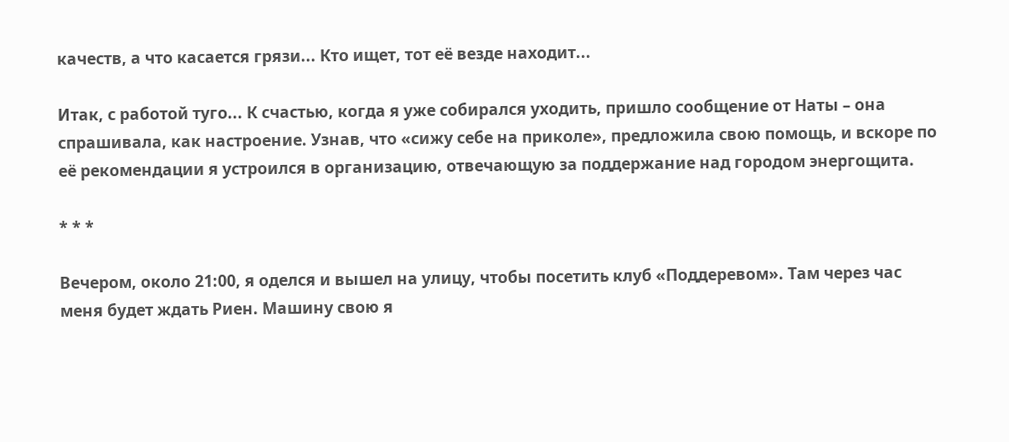качеств, а что касается грязи... Кто ищет, тот её везде находит...

Итак, с работой туго... К счастью, когда я уже собирался уходить, пришло сообщение от Наты – она спрашивала, как настроение. Узнав, что «сижу себе на приколе», предложила свою помощь, и вскоре по её рекомендации я устроился в организацию, отвечающую за поддержание над городом энергощита.

* * *

Вечером, около 21:00, я оделся и вышел на улицу, чтобы посетить клуб «Поддеревом». Там через час меня будет ждать Риен. Машину свою я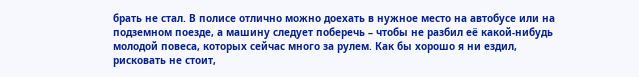брать не стал. В полисе отлично можно доехать в нужное место на автобусе или на подземном поезде, а машину следует поберечь – чтобы не разбил её какой-нибудь молодой повеса, которых сейчас много за рулем. Как бы хорошо я ни ездил, рисковать не стоит,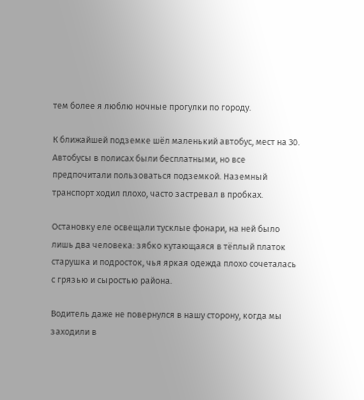тем более я люблю ночные прогулки по городу.

К ближайшей подземке шёл маленький автобус, мест на 30. Автобусы в полисах были бесплатными, но все предпочитали пользоваться подземкой. Наземный транспорт ходил плохо, часто застревал в пробках.

Остановку еле освещали тусклые фонари, на ней было лишь два человека: зябко кутающаяся в тёплый платок старушка и подросток, чья яркая одежда плохо сочеталась с грязью и сыростью района.

Водитель даже не повернулся в нашу сторону, когда мы заходили в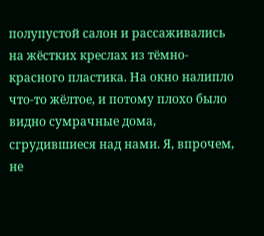полупустой салон и рассаживались на жёстких креслах из тёмно-красного пластика. На окно налипло что-то жёлтое, и потому плохо было видно сумрачные дома, сгрудившиеся над нами. Я, впрочем, не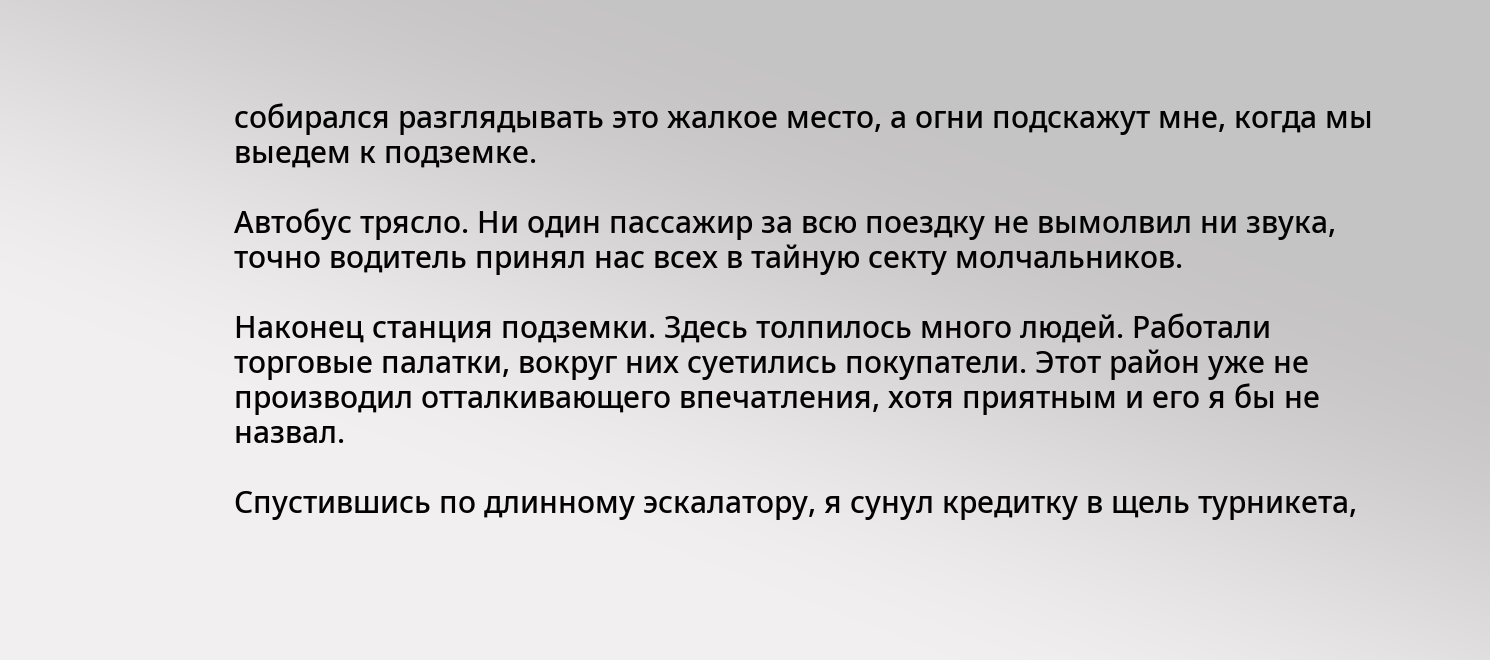собирался разглядывать это жалкое место, а огни подскажут мне, когда мы выедем к подземке.

Автобус трясло. Ни один пассажир за всю поездку не вымолвил ни звука, точно водитель принял нас всех в тайную секту молчальников.

Наконец станция подземки. Здесь толпилось много людей. Работали торговые палатки, вокруг них суетились покупатели. Этот район уже не производил отталкивающего впечатления, хотя приятным и его я бы не назвал.

Спустившись по длинному эскалатору, я сунул кредитку в щель турникета,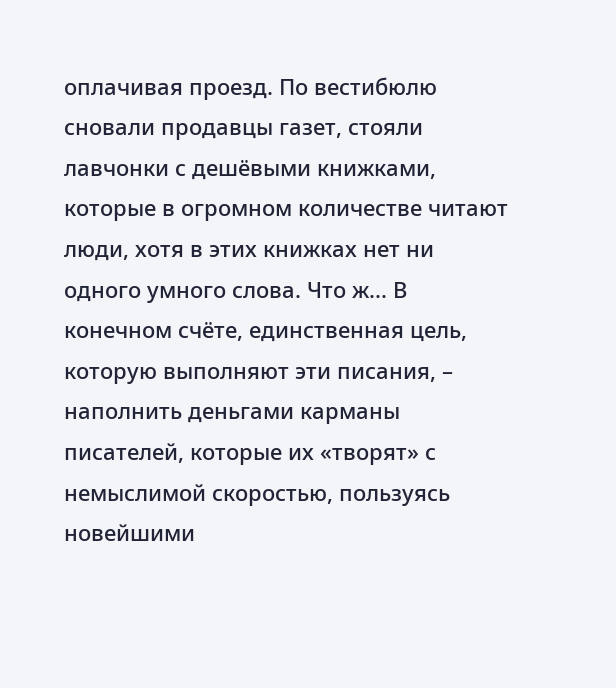оплачивая проезд. По вестибюлю сновали продавцы газет, стояли лавчонки с дешёвыми книжками, которые в огромном количестве читают люди, хотя в этих книжках нет ни одного умного слова. Что ж... В конечном счёте, единственная цель, которую выполняют эти писания, – наполнить деньгами карманы писателей, которые их «творят» с немыслимой скоростью, пользуясь новейшими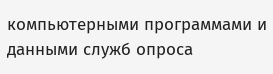компьютерными программами и данными служб опроса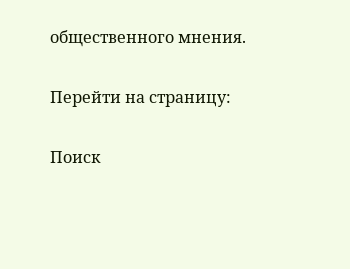общественного мнения.

Перейти на страницу:

Поиск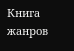Книга жанров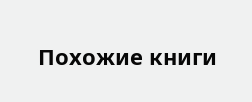Похожие книги